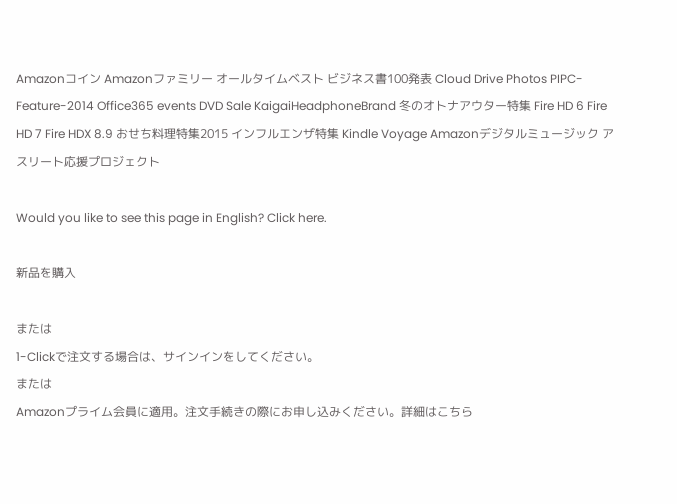Amazonコイン Amazonファミリー オールタイムベスト ビジネス書100発表 Cloud Drive Photos PIPC-Feature-2014 Office365 events DVD Sale KaigaiHeadphoneBrand 冬のオトナアウター特集 Fire HD 6 Fire HD 7 Fire HDX 8.9 おせち料理特集2015 インフルエンザ特集 Kindle Voyage Amazonデジタルミュージック アスリート応援プロジェクト

Would you like to see this page in English? Click here.

新品を購入

または
1-Clickで注文する場合は、サインインをしてください。
または
Amazonプライム会員に適用。注文手続きの際にお申し込みください。詳細はこちら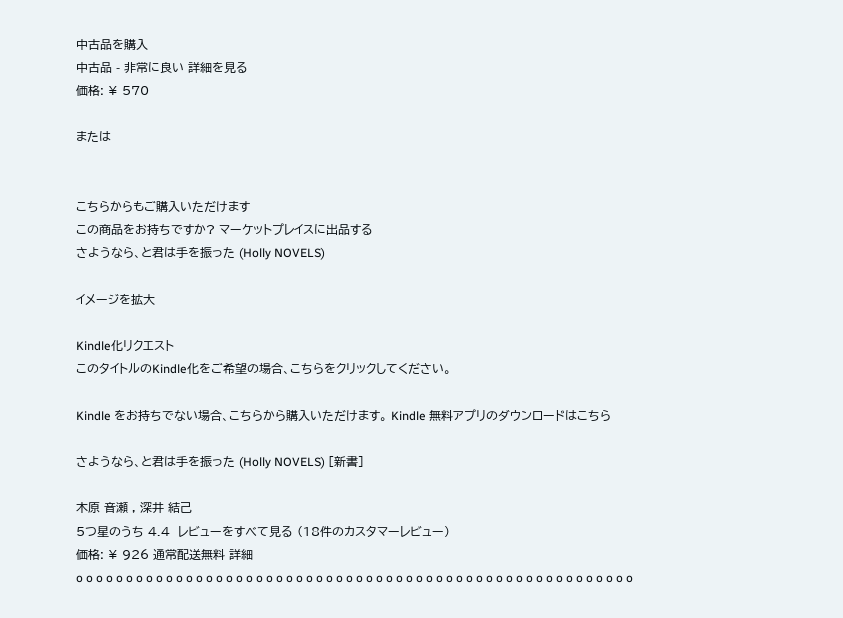中古品を購入
中古品 - 非常に良い 詳細を見る
価格: ¥ 570

または


こちらからもご購入いただけます
この商品をお持ちですか? マーケットプレイスに出品する
さようなら、と君は手を振った (Holly NOVELS)

イメージを拡大

Kindle化リクエスト
このタイトルのKindle化をご希望の場合、こちらをクリックしてください。

Kindle をお持ちでない場合、こちらから購入いただけます。 Kindle 無料アプリのダウンロードはこちら

さようなら、と君は手を振った (Holly NOVELS) [新書]

木原 音瀬 , 深井 結己
5つ星のうち 4.4  レビューをすべて見る (18件のカスタマーレビュー)
価格: ¥ 926 通常配送無料 詳細
o o o o o o o o o o o o o o o o o o o o o o o o o o o o o o o o o o o o o o o o o o o o o o o o o o o o o o o o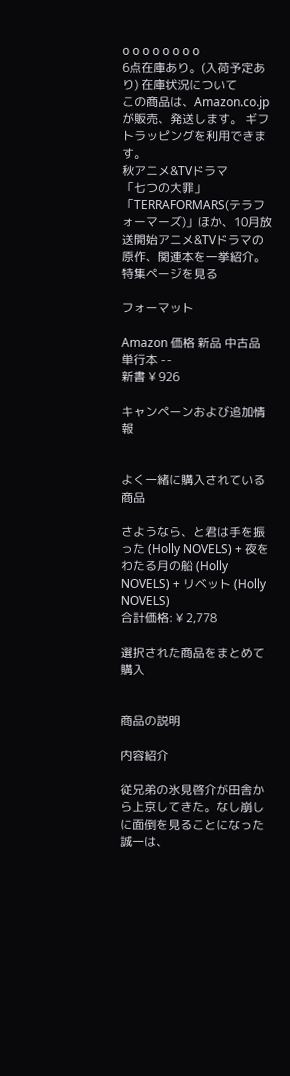o o o o o o o o
6点在庫あり。(入荷予定あり) 在庫状況について
この商品は、Amazon.co.jp が販売、発送します。 ギフトラッピングを利用できます。
秋アニメ&TVドラマ
「七つの大罪」「TERRAFORMARS(テラフォーマーズ)」ほか、10月放送開始アニメ&TVドラマの原作、関連本を一挙紹介。 特集ページを見る

フォーマット

Amazon 価格 新品 中古品
単行本 --
新書 ¥ 926

キャンペーンおよび追加情報


よく一緒に購入されている商品

さようなら、と君は手を振った (Holly NOVELS) + 夜をわたる月の船 (Holly NOVELS) + リベット (Holly NOVELS)
合計価格: ¥ 2,778

選択された商品をまとめて購入


商品の説明

内容紹介

従兄弟の氷見啓介が田舎から上京してきた。なし崩しに面倒を見ることになった誠一は、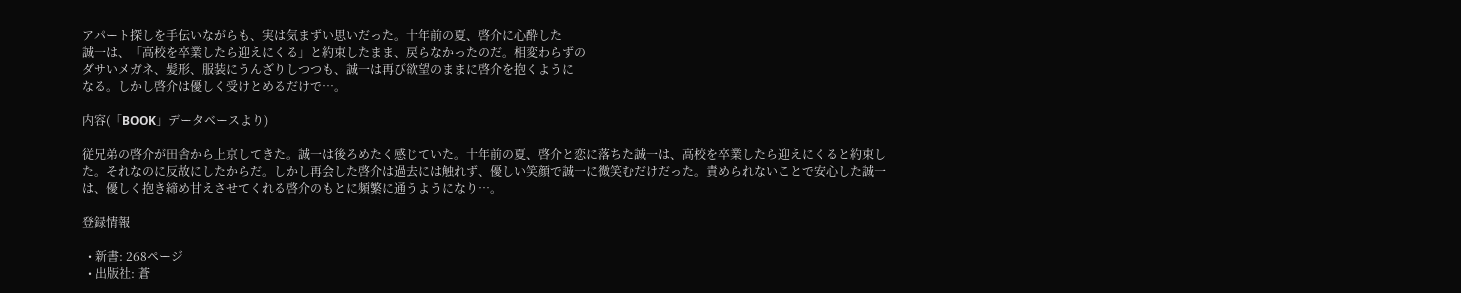アパート探しを手伝いながらも、実は気まずい思いだった。十年前の夏、啓介に心酔した
誠一は、「高校を卒業したら迎えにくる」と約束したまま、戻らなかったのだ。相変わらずの
ダサいメガネ、髪形、服装にうんざりしつつも、誠一は再び欲望のままに啓介を抱くように
なる。しかし啓介は優しく受けとめるだけで…。

内容(「BOOK」データベースより)

従兄弟の啓介が田舎から上京してきた。誠一は後ろめたく感じていた。十年前の夏、啓介と恋に落ちた誠一は、高校を卒業したら迎えにくると約束した。それなのに反故にしたからだ。しかし再会した啓介は過去には触れず、優しい笑顔で誠一に微笑むだけだった。責められないことで安心した誠一は、優しく抱き締め甘えさせてくれる啓介のもとに頻繁に通うようになり…。

登録情報

  • 新書: 268ページ
  • 出版社: 蒼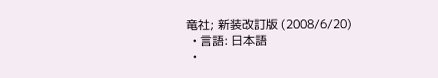竜社; 新装改訂版 (2008/6/20)
  • 言語: 日本語
  •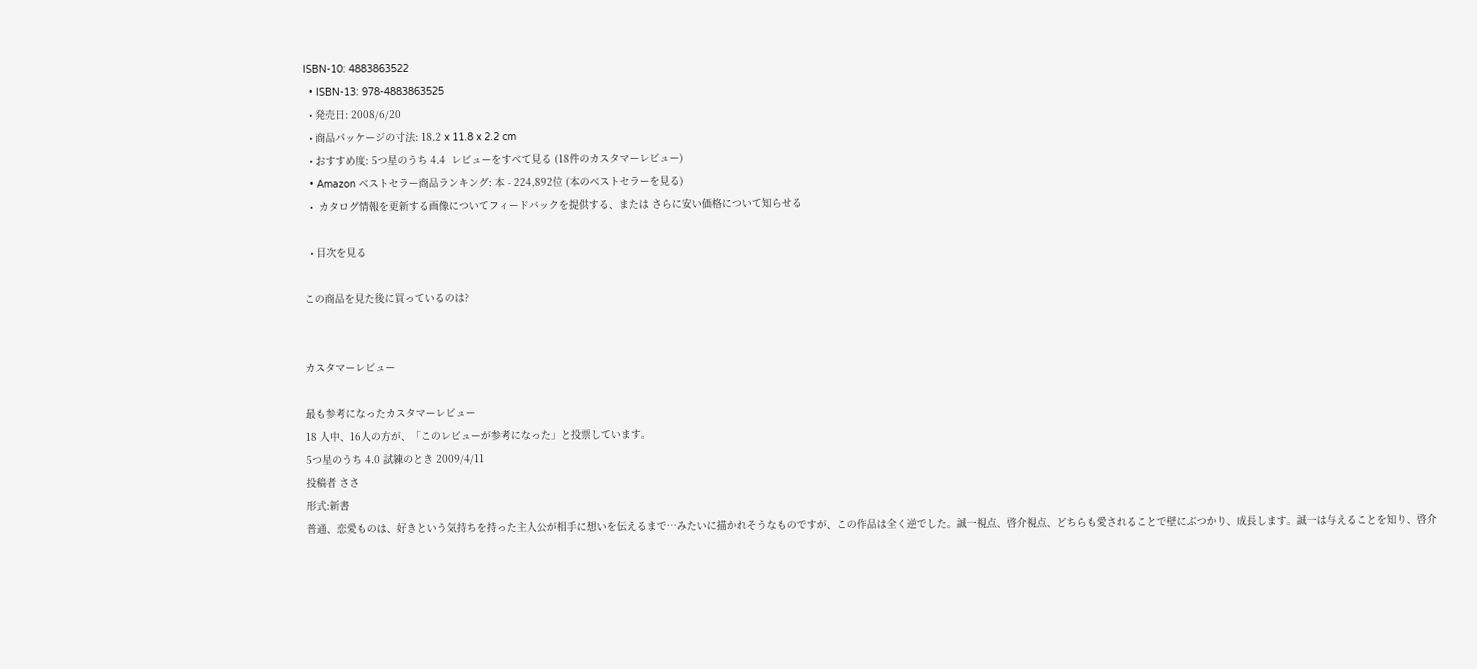ISBN-10: 4883863522
  • ISBN-13: 978-4883863525
  • 発売日: 2008/6/20
  • 商品パッケージの寸法: 18.2 x 11.8 x 2.2 cm
  • おすすめ度: 5つ星のうち 4.4  レビューをすべて見る (18件のカスタマーレビュー)
  • Amazon ベストセラー商品ランキング: 本 - 224,892位 (本のベストセラーを見る)
  •  カタログ情報を更新する画像についてフィードバックを提供する、または さらに安い価格について知らせる

  • 目次を見る

この商品を見た後に買っているのは?


カスタマーレビュー

最も参考になったカスタマーレビュー
18 人中、16人の方が、「このレビューが参考になった」と投票しています。
5つ星のうち 4.0 試練のとき 2009/4/11
投稿者 ささ
形式:新書
普通、恋愛ものは、好きという気持ちを持った主人公が相手に想いを伝えるまで…みたいに描かれそうなものですが、この作品は全く逆でした。誠一視点、啓介視点、どちらも愛されることで壁にぶつかり、成長します。誠一は与えることを知り、啓介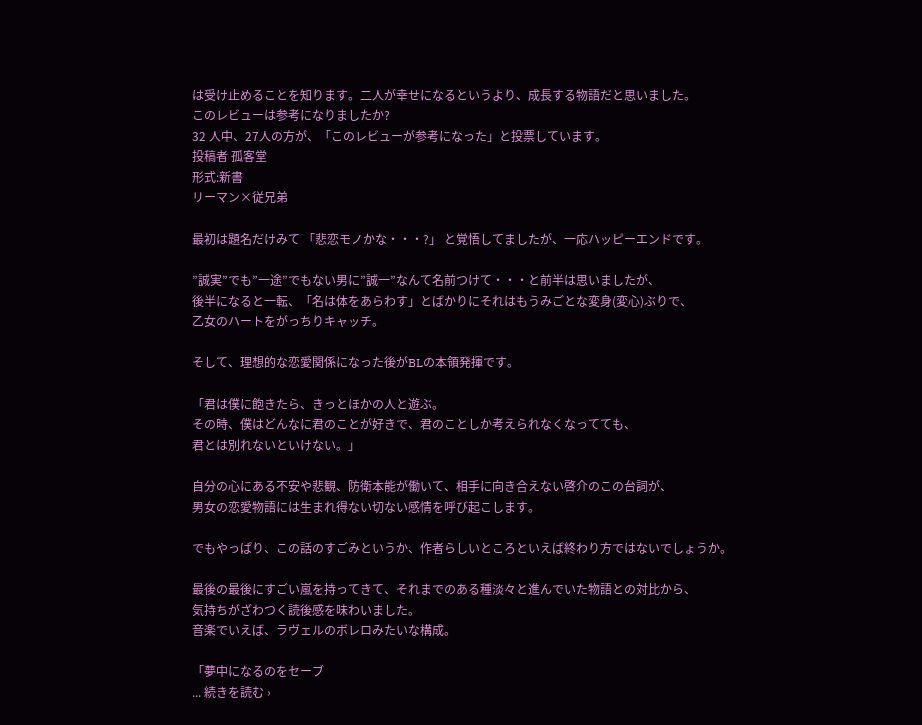は受け止めることを知ります。二人が幸せになるというより、成長する物語だと思いました。
このレビューは参考になりましたか?
32 人中、27人の方が、「このレビューが参考になった」と投票しています。
投稿者 孤客堂
形式:新書
リーマン×従兄弟

最初は題名だけみて 「悲恋モノかな・・・?」 と覚悟してましたが、一応ハッピーエンドです。

”誠実”でも”一途”でもない男に”誠一”なんて名前つけて・・・と前半は思いましたが、
後半になると一転、「名は体をあらわす」とばかりにそれはもうみごとな変身(変心)ぶりで、
乙女のハートをがっちりキャッチ。

そして、理想的な恋愛関係になった後がBLの本領発揮です。

「君は僕に飽きたら、きっとほかの人と遊ぶ。
その時、僕はどんなに君のことが好きで、君のことしか考えられなくなってても、
君とは別れないといけない。」

自分の心にある不安や悲観、防衛本能が働いて、相手に向き合えない啓介のこの台詞が、
男女の恋愛物語には生まれ得ない切ない感情を呼び起こします。

でもやっぱり、この話のすごみというか、作者らしいところといえば終わり方ではないでしょうか。

最後の最後にすごい嵐を持ってきて、それまでのある種淡々と進んでいた物語との対比から、
気持ちがざわつく読後感を味わいました。
音楽でいえば、ラヴェルのボレロみたいな構成。

「夢中になるのをセーブ
... 続きを読む ›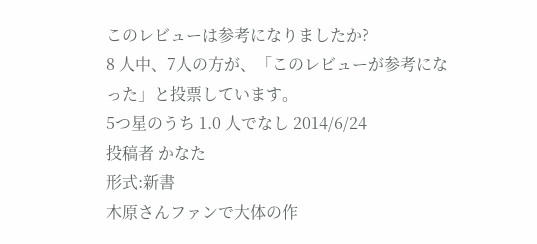このレビューは参考になりましたか?
8 人中、7人の方が、「このレビューが参考になった」と投票しています。
5つ星のうち 1.0 人でなし 2014/6/24
投稿者 かなた
形式:新書
木原さんファンで大体の作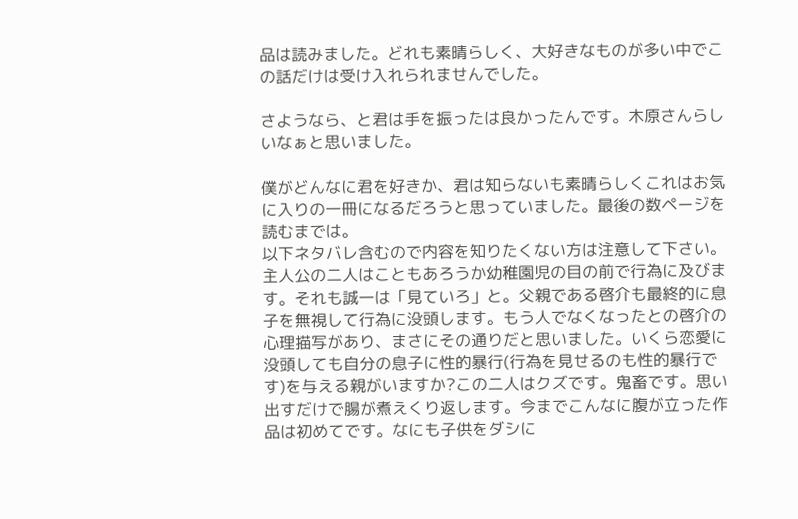品は読みました。どれも素晴らしく、大好きなものが多い中でこの話だけは受け入れられませんでした。

さようなら、と君は手を振ったは良かったんです。木原さんらしいなぁと思いました。

僕がどんなに君を好きか、君は知らないも素晴らしくこれはお気に入りの一冊になるだろうと思っていました。最後の数ページを読むまでは。
以下ネタバレ含むので内容を知りたくない方は注意して下さい。主人公の二人はこともあろうか幼稚園児の目の前で行為に及びます。それも誠一は「見ていろ」と。父親である啓介も最終的に息子を無視して行為に没頭します。もう人でなくなったとの啓介の心理描写があり、まさにその通りだと思いました。いくら恋愛に没頭しても自分の息子に性的暴行(行為を見せるのも性的暴行です)を与える親がいますか?この二人はクズです。鬼畜です。思い出すだけで腸が煮えくり返します。今までこんなに腹が立った作品は初めてです。なにも子供をダシに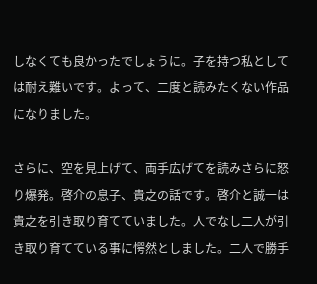しなくても良かったでしょうに。子を持つ私としては耐え難いです。よって、二度と読みたくない作品になりました。

さらに、空を見上げて、両手広げてを読みさらに怒り爆発。啓介の息子、貴之の話です。啓介と誠一は貴之を引き取り育てていました。人でなし二人が引き取り育てている事に愕然としました。二人で勝手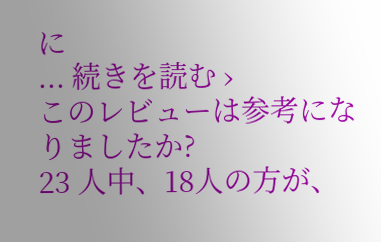に
... 続きを読む ›
このレビューは参考になりましたか?
23 人中、18人の方が、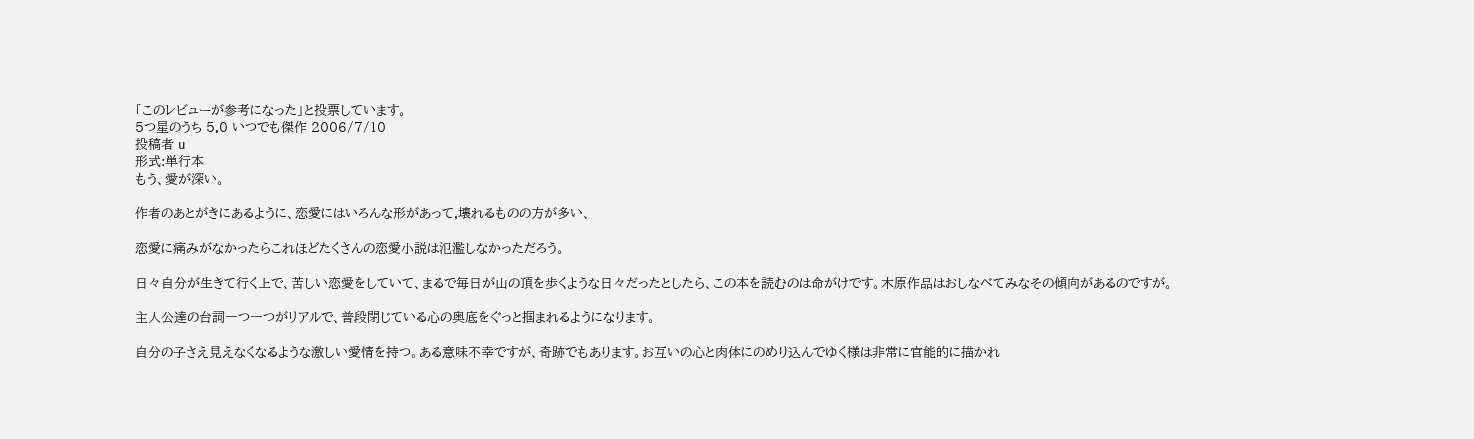「このレビューが参考になった」と投票しています。
5つ星のうち 5.0 いつでも傑作 2006/7/10
投稿者 u
形式:単行本
もう、愛が深い。

作者のあとがきにあるように、恋愛にはいろんな形があって,壊れるものの方が多い、

恋愛に痛みがなかったらこれほどたくさんの恋愛小説は氾濫しなかっただろう。

日々自分が生きて行く上で、苦しい恋愛をしていて、まるで毎日が山の頂を歩くような日々だったとしたら、この本を読むのは命がけです。木原作品はおしなべてみなその傾向があるのですが。

主人公達の台詞一つ一つがリアルで、普段閉じている心の奥底をぐっと掴まれるようになります。

自分の子さえ見えなくなるような激しい愛情を持つ。ある意味不幸ですが、奇跡でもあります。お互いの心と肉体にのめり込んでゆく様は非常に官能的に描かれ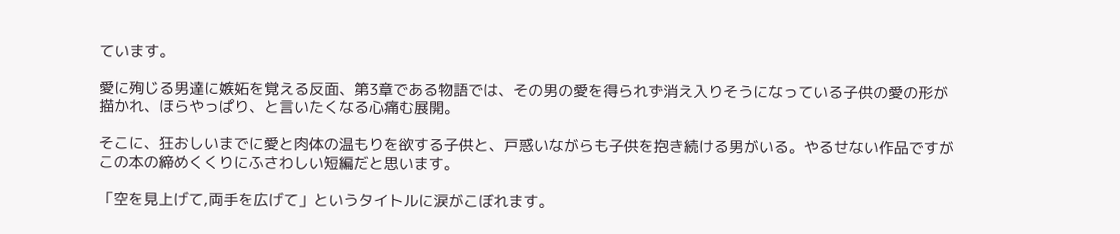ています。

愛に殉じる男達に嫉妬を覚える反面、第3章である物語では、その男の愛を得られず消え入りそうになっている子供の愛の形が描かれ、ほらやっぱり、と言いたくなる心痛む展開。

そこに、狂おしいまでに愛と肉体の温もりを欲する子供と、戸惑いながらも子供を抱き続ける男がいる。やるせない作品ですがこの本の締めくくりにふさわしい短編だと思います。

「空を見上げて,両手を広げて」というタイトルに涙がこぼれます。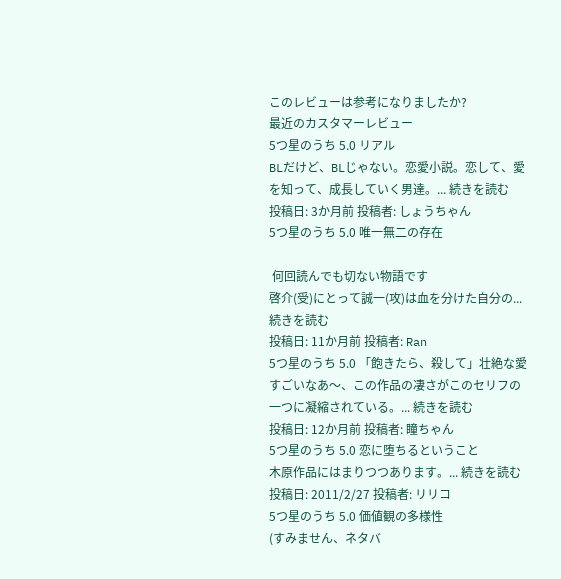このレビューは参考になりましたか?
最近のカスタマーレビュー
5つ星のうち 5.0 リアル
BLだけど、BLじゃない。恋愛小説。恋して、愛を知って、成長していく男達。... 続きを読む
投稿日: 3か月前 投稿者: しょうちゃん
5つ星のうち 5.0 唯一無二の存在

 何回読んでも切ない物語です
啓介(受)にとって誠一(攻)は血を分けた自分の... 続きを読む
投稿日: 11か月前 投稿者: Ran
5つ星のうち 5.0 「飽きたら、殺して」壮絶な愛
すごいなあ〜、この作品の凄さがこのセリフの一つに凝縮されている。... 続きを読む
投稿日: 12か月前 投稿者: 瞳ちゃん
5つ星のうち 5.0 恋に堕ちるということ
木原作品にはまりつつあります。... 続きを読む
投稿日: 2011/2/27 投稿者: リリコ
5つ星のうち 5.0 価値観の多様性
(すみません、ネタバ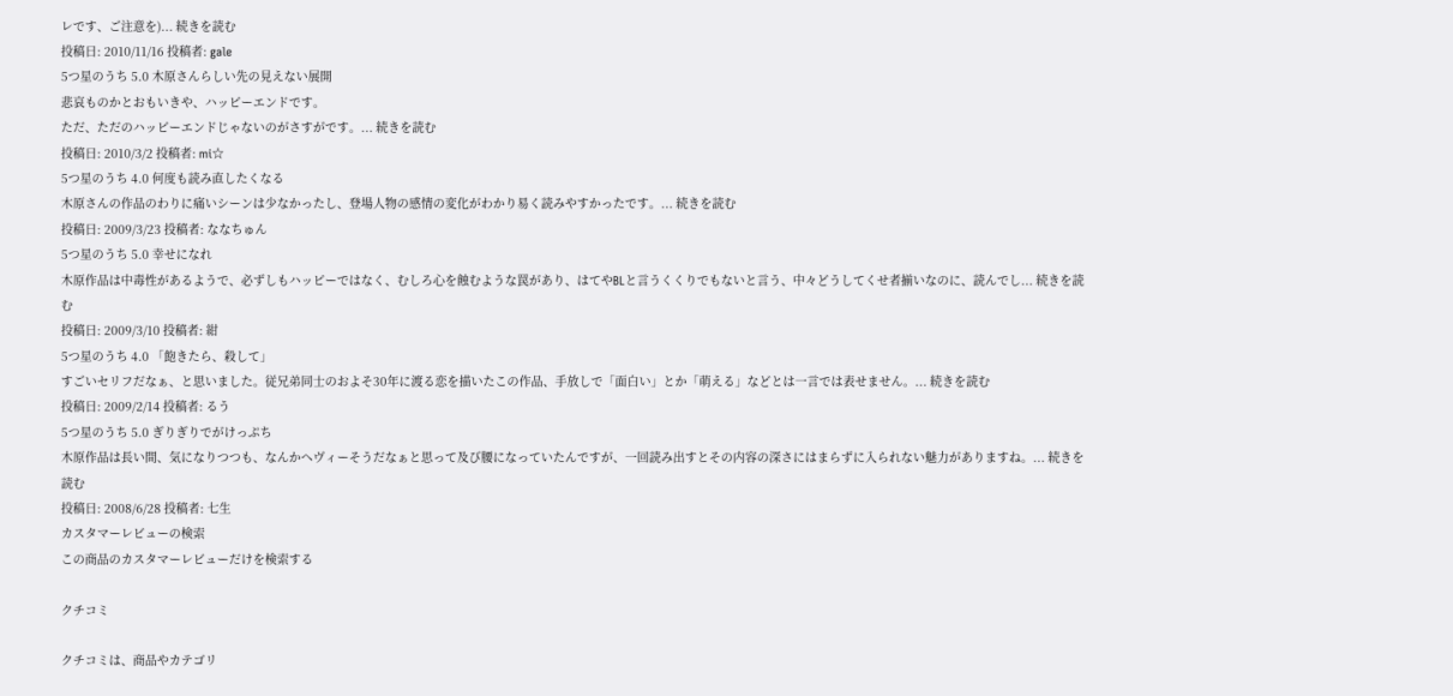レです、ご注意を)... 続きを読む
投稿日: 2010/11/16 投稿者: gale
5つ星のうち 5.0 木原さんらしい先の見えない展開
悲哀ものかとおもいきや、ハッピーエンドです。
ただ、ただのハッピーエンドじゃないのがさすがです。... 続きを読む
投稿日: 2010/3/2 投稿者: mi☆
5つ星のうち 4.0 何度も読み直したくなる
木原さんの作品のわりに痛いシーンは少なかったし、登場人物の感情の変化がわかり易く読みやすかったです。... 続きを読む
投稿日: 2009/3/23 投稿者: ななちゅん
5つ星のうち 5.0 幸せになれ
木原作品は中毒性があるようで、必ずしもハッピーではなく、むしろ心を蝕むような罠があり、はてやBLと言うくくりでもないと言う、中々どうしてくせ者揃いなのに、読んでし... 続きを読む
投稿日: 2009/3/10 投稿者: 紺
5つ星のうち 4.0 「飽きたら、殺して」
すごいセリフだなぁ、と思いました。従兄弟同士のおよそ30年に渡る恋を描いたこの作品、手放しで「面白い」とか「萌える」などとは一言では表せません。... 続きを読む
投稿日: 2009/2/14 投稿者: るう
5つ星のうち 5.0 ぎりぎりでがけっぷち
木原作品は長い間、気になりつつも、なんかへヴィーそうだなぁと思って及び腰になっていたんですが、一回読み出すとその内容の深さにはまらずに入られない魅力がありますね。... 続きを読む
投稿日: 2008/6/28 投稿者: 七生
カスタマーレビューの検索
この商品のカスタマーレビューだけを検索する

クチコミ

クチコミは、商品やカテゴリ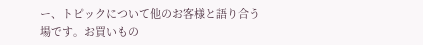ー、トピックについて他のお客様と語り合う場です。お買いもの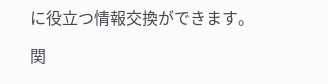に役立つ情報交換ができます。

関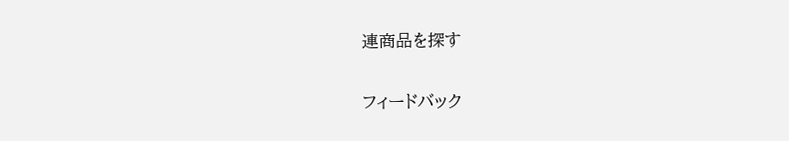連商品を探す


フィードバック